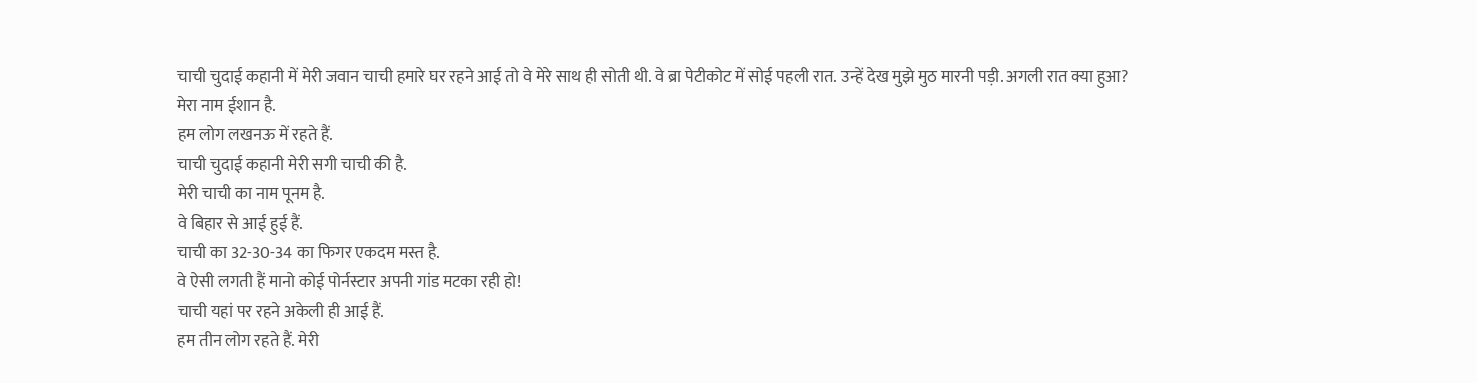चाची चुदाई कहानी में मेरी जवान चाची हमारे घर रहने आई तो वे मेरे साथ ही सोती थी. वे ब्रा पेटीकोट में सोई पहली रात. उन्हें देख मुझे मुठ मारनी पड़ी. अगली रात क्या हुआ?
मेरा नाम ईशान है.
हम लोग लखनऊ में रहते हैं.
चाची चुदाई कहानी मेरी सगी चाची की है.
मेरी चाची का नाम पूनम है.
वे बिहार से आई हुई हैं.
चाची का 32-30-34 का फिगर एकदम मस्त है.
वे ऐसी लगती हैं मानो कोई पोर्नस्टार अपनी गांड मटका रही हो!
चाची यहां पर रहने अकेली ही आई हैं.
हम तीन लोग रहते हैं. मेरी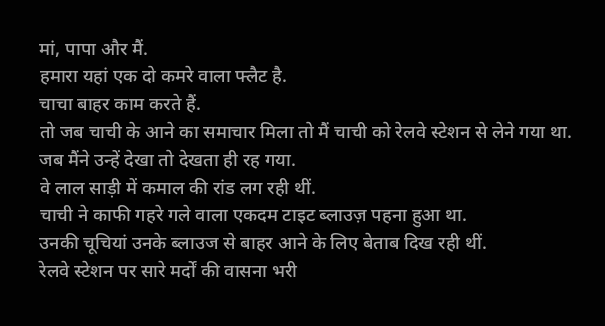मां, पापा और मैं.
हमारा यहां एक दो कमरे वाला फ्लैट है.
चाचा बाहर काम करते हैं.
तो जब चाची के आने का समाचार मिला तो मैं चाची को रेलवे स्टेशन से लेने गया था.
जब मैंने उन्हें देखा तो देखता ही रह गया.
वे लाल साड़ी में कमाल की रांड लग रही थीं.
चाची ने काफी गहरे गले वाला एकदम टाइट ब्लाउज़ पहना हुआ था.
उनकी चूचियां उनके ब्लाउज से बाहर आने के लिए बेताब दिख रही थीं.
रेलवे स्टेशन पर सारे मर्दों की वासना भरी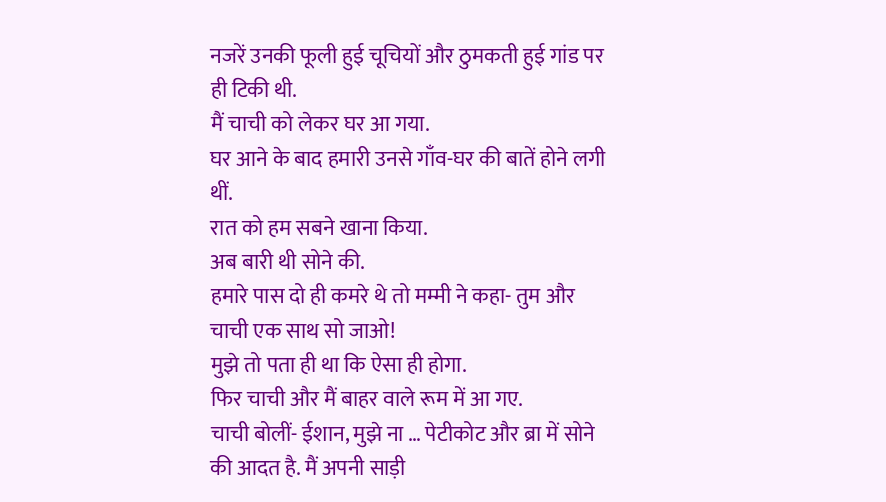नजरें उनकी फूली हुई चूचियों और ठुमकती हुई गांड पर ही टिकी थी.
मैं चाची को लेकर घर आ गया.
घर आने के बाद हमारी उनसे गाँव-घर की बातें होने लगी थीं.
रात को हम सबने खाना किया.
अब बारी थी सोने की.
हमारे पास दो ही कमरे थे तो मम्मी ने कहा- तुम और चाची एक साथ सो जाओ!
मुझे तो पता ही था कि ऐसा ही होगा.
फिर चाची और मैं बाहर वाले रूम में आ गए.
चाची बोलीं- ईशान, मुझे ना … पेटीकोट और ब्रा में सोने की आदत है. मैं अपनी साड़ी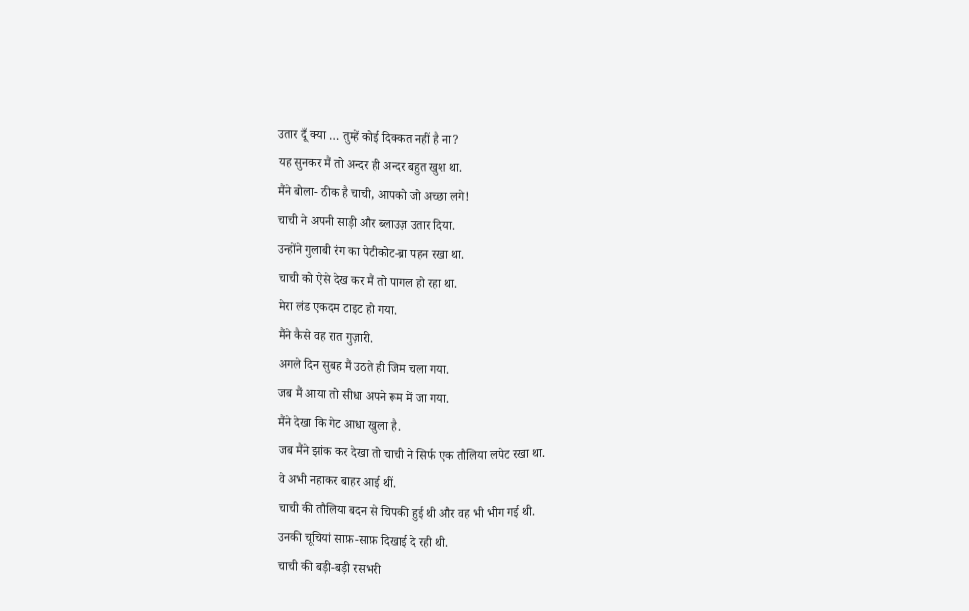उतार दूँ क्या … तुम्हें कोई दिक्कत नहीं है ना?
यह सुनकर मैं तो अन्दर ही अन्दर बहुत खुश था.
मैंने बोला- ठीक है चाची, आपको जो अच्छा लगे!
चाची ने अपनी साड़ी और ब्लाउज़ उतार दिया.
उन्होंने गुलाबी रंग का पेटीकोट-ब्रा पहन रखा था.
चाची को ऐसे देख कर मैं तो पागल हो रहा था.
मेरा लंड एकदम टाइट हो गया.
मैंने कैसे वह रात गुज़ारी.
अगले दिन सुबह मैं उठते ही जिम चला गया.
जब मैं आया तो सीधा अपने रूम में जा गया.
मैंने देखा कि गेट आधा खुला है.
जब मैंने झांक कर देखा तो चाची ने सिर्फ एक तौलिया लपेट रखा था.
वे अभी नहाकर बाहर आई थीं.
चाची की तौलिया बदन से चिपकी हुई थी और वह भी भीग गई थी.
उनकी चूचियां साफ़-साफ़ दिखाई दे रही थी.
चाची की बड़ी-बड़ी रसभरी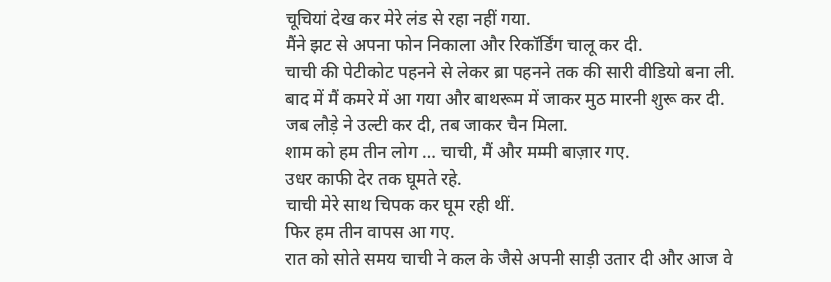चूचियां देख कर मेरे लंड से रहा नहीं गया.
मैंने झट से अपना फोन निकाला और रिकॉर्डिंग चालू कर दी.
चाची की पेटीकोट पहनने से लेकर ब्रा पहनने तक की सारी वीडियो बना ली.
बाद में मैं कमरे में आ गया और बाथरूम में जाकर मुठ मारनी शुरू कर दी.
जब लौड़े ने उल्टी कर दी, तब जाकर चैन मिला.
शाम को हम तीन लोग … चाची, मैं और मम्मी बाज़ार गए.
उधर काफी देर तक घूमते रहे.
चाची मेरे साथ चिपक कर घूम रही थीं.
फिर हम तीन वापस आ गए.
रात को सोते समय चाची ने कल के जैसे अपनी साड़ी उतार दी और आज वे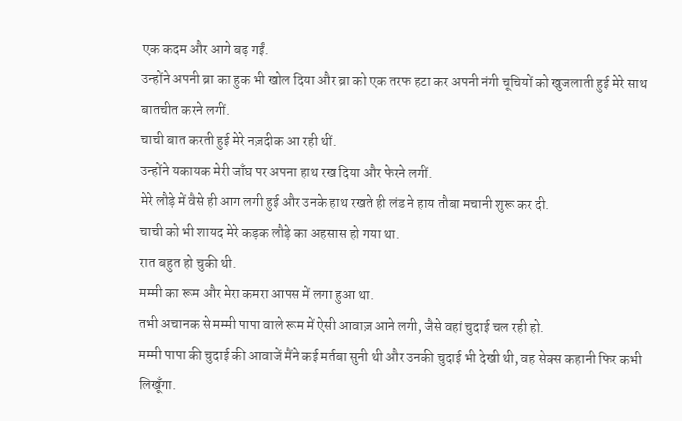एक कदम और आगे बढ़ गईं.
उन्होंने अपनी ब्रा का हुक भी खोल दिया और ब्रा को एक तरफ हटा कर अपनी नंगी चूचियों को खुजलाती हुई मेरे साथ बातचीत करने लगीं.
चाची बात करती हुई मेरे नज़दीक आ रही थीं.
उन्होंने यकायक मेरी जाँघ पर अपना हाथ रख दिया और फेरने लगीं.
मेरे लौड़े में वैसे ही आग लगी हुई और उनके हाथ रखते ही लंड ने हाय तौबा मचानी शुरू कर दी.
चाची को भी शायद मेरे कड़क लौड़े का अहसास हो गया था.
रात बहुत हो चुकी थी.
मम्मी का रूम और मेरा कमरा आपस में लगा हुआ था.
तभी अचानक से मम्मी पापा वाले रूम में ऐसी आवाज़ आने लगी, जैसे वहां चुदाई चल रही हो.
मम्मी पापा की चुदाई की आवाजें मैंने कई मर्तबा सुनी थी और उनकी चुदाई भी देखी थी, वह सेक्स कहानी फिर कभी लिखूँगा.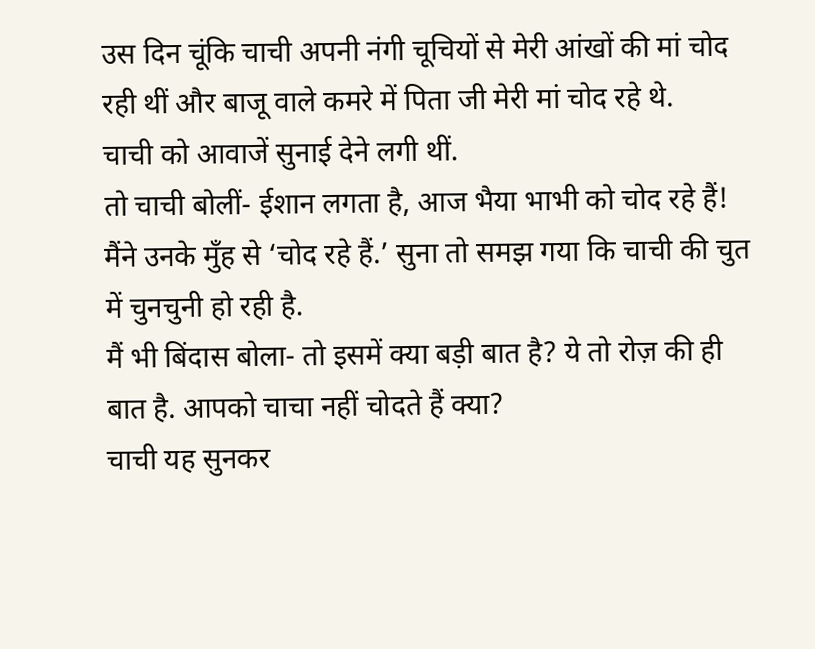उस दिन चूंकि चाची अपनी नंगी चूचियों से मेरी आंखों की मां चोद रही थीं और बाजू वाले कमरे में पिता जी मेरी मां चोद रहे थे.
चाची को आवाजें सुनाई देने लगी थीं.
तो चाची बोलीं- ईशान लगता है, आज भैया भाभी को चोद रहे हैं!
मैंने उनके मुँह से ‘चोद रहे हैं.’ सुना तो समझ गया कि चाची की चुत में चुनचुनी हो रही है.
मैं भी बिंदास बोला- तो इसमें क्या बड़ी बात है? ये तो रोज़ की ही बात है. आपको चाचा नहीं चोदते हैं क्या?
चाची यह सुनकर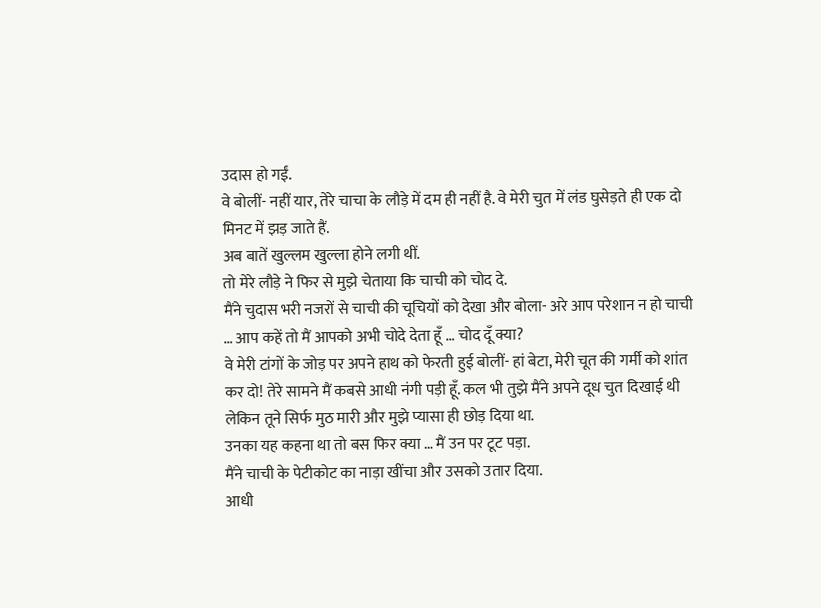उदास हो गईं.
वे बोलीं- नहीं यार, तेरे चाचा के लौड़े में दम ही नहीं है. वे मेरी चुत में लंड घुसेड़ते ही एक दो मिनट में झड़ जाते हैं.
अब बातें खुल्लम खुल्ला होने लगी थीं.
तो मेरे लौड़े ने फिर से मुझे चेताया कि चाची को चोद दे.
मैंने चुदास भरी नजरों से चाची की चूचियों को देखा और बोला- अरे आप परेशान न हो चाची … आप कहें तो मैं आपको अभी चोदे देता हूँ … चोद दूँ क्या?
वे मेरी टांगों के जोड़ पर अपने हाथ को फेरती हुई बोलीं- हां बेटा, मेरी चूत की गर्मी को शांत कर दो! तेरे सामने मैं कबसे आधी नंगी पड़ी हूँ. कल भी तुझे मैंने अपने दूध चुत दिखाई थी लेकिन तूने सिर्फ मुठ मारी और मुझे प्यासा ही छोड़ दिया था.
उनका यह कहना था तो बस फिर क्या … मैं उन पर टूट पड़ा.
मैंने चाची के पेटीकोट का नाड़ा खींचा और उसको उतार दिया.
आधी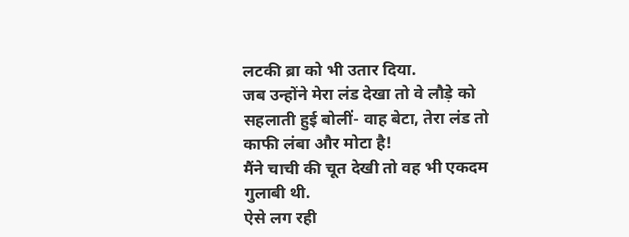लटकी ब्रा को भी उतार दिया.
जब उन्होंने मेरा लंड देखा तो वे लौड़े को सहलाती हुई बोलीं- वाह बेटा, तेरा लंड तो काफी लंबा और मोटा है!
मैंने चाची की चूत देखी तो वह भी एकदम गुलाबी थी.
ऐसे लग रही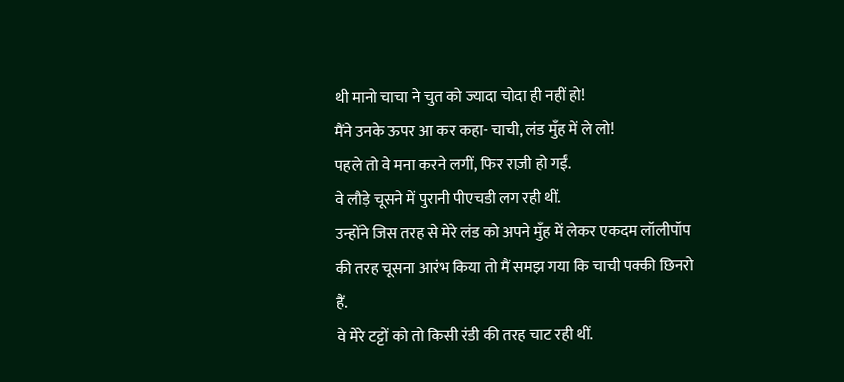थी मानो चाचा ने चुत को ज्यादा चोदा ही नहीं हो!
मैंने उनके ऊपर आ कर कहा- चाची, लंड मुँह में ले लो!
पहले तो वे मना करने लगीं, फिर राज़ी हो गईं.
वे लौड़े चूसने में पुरानी पीएचडी लग रही थीं.
उन्होंने जिस तरह से मेरे लंड को अपने मुँह में लेकर एकदम लॉलीपॉप की तरह चूसना आरंभ किया तो मैं समझ गया कि चाची पक्की छिनरो हैं.
वे मेरे टट्टों को तो किसी रंडी की तरह चाट रही थीं.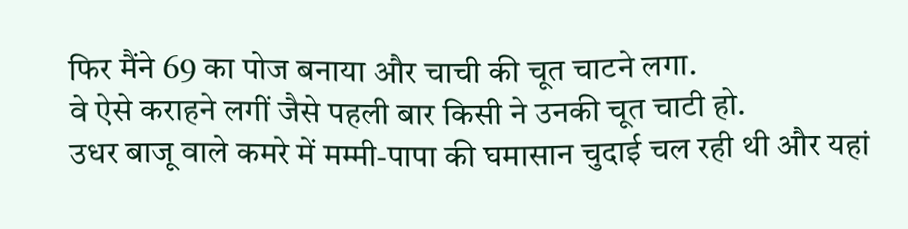फिर मैंने 69 का पोज बनाया और चाची की चूत चाटने लगा.
वे ऐसे कराहने लगीं जैसे पहली बार किसी ने उनकी चूत चाटी हो.
उधर बाजू वाले कमरे में मम्मी-पापा की घमासान चुदाई चल रही थी और यहां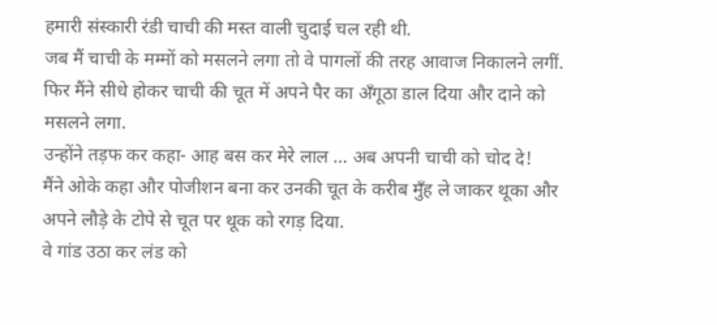हमारी संस्कारी रंडी चाची की मस्त वाली चुदाई चल रही थी.
जब मैं चाची के मम्मों को मसलने लगा तो वे पागलों की तरह आवाज निकालने लगीं.
फिर मैंने सीधे होकर चाची की चूत में अपने पैर का अँगूठा डाल दिया और दाने को मसलने लगा.
उन्होंने तड़फ कर कहा- आह बस कर मेरे लाल … अब अपनी चाची को चोद दे!
मैंने ओके कहा और पोजीशन बना कर उनकी चूत के करीब मुँह ले जाकर थूका और अपने लौड़े के टोपे से चूत पर थूक को रगड़ दिया.
वे गांड उठा कर लंड को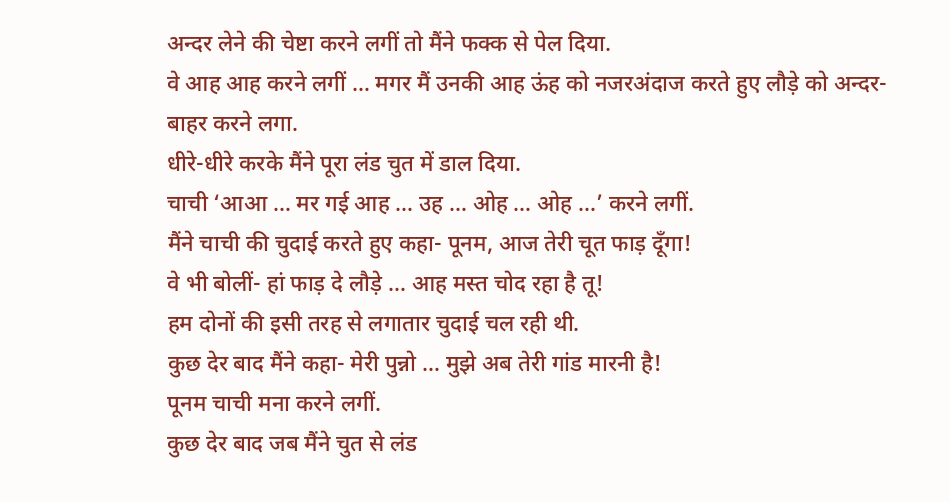अन्दर लेने की चेष्टा करने लगीं तो मैंने फक्क से पेल दिया.
वे आह आह करने लगीं … मगर मैं उनकी आह ऊंह को नजरअंदाज करते हुए लौड़े को अन्दर-बाहर करने लगा.
धीरे-धीरे करके मैंने पूरा लंड चुत में डाल दिया.
चाची ‘आआ … मर गई आह … उह … ओह … ओह …’ करने लगीं.
मैंने चाची की चुदाई करते हुए कहा- पूनम, आज तेरी चूत फाड़ दूँगा!
वे भी बोलीं- हां फाड़ दे लौड़े … आह मस्त चोद रहा है तू!
हम दोनों की इसी तरह से लगातार चुदाई चल रही थी.
कुछ देर बाद मैंने कहा- मेरी पुन्नो … मुझे अब तेरी गांड मारनी है!
पूनम चाची मना करने लगीं.
कुछ देर बाद जब मैंने चुत से लंड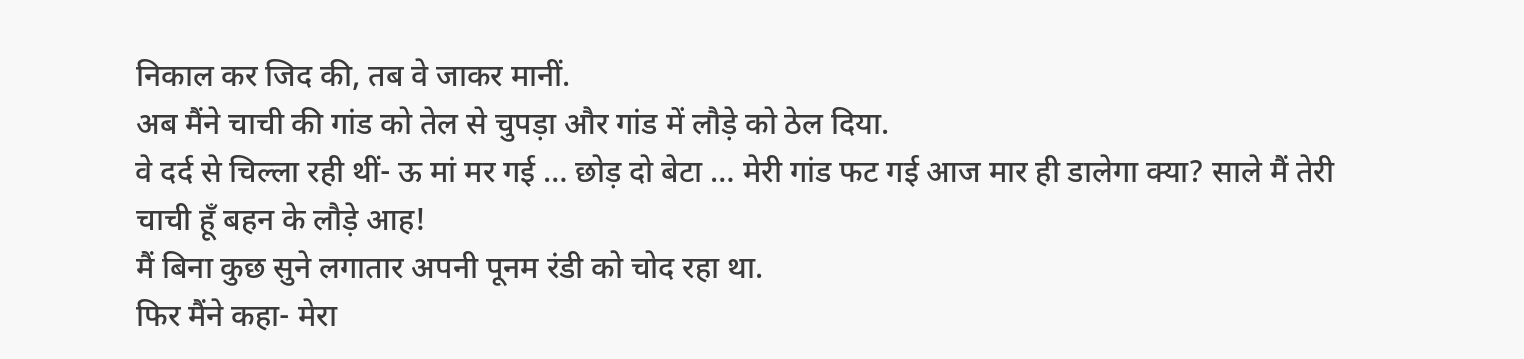निकाल कर जिद की, तब वे जाकर मानीं.
अब मैंने चाची की गांड को तेल से चुपड़ा और गांड में लौड़े को ठेल दिया.
वे दर्द से चिल्ला रही थीं- ऊ मां मर गई … छोड़ दो बेटा … मेरी गांड फट गई आज मार ही डालेगा क्या? साले मैं तेरी चाची हूँ बहन के लौड़े आह!
मैं बिना कुछ सुने लगातार अपनी पूनम रंडी को चोद रहा था.
फिर मैंने कहा- मेरा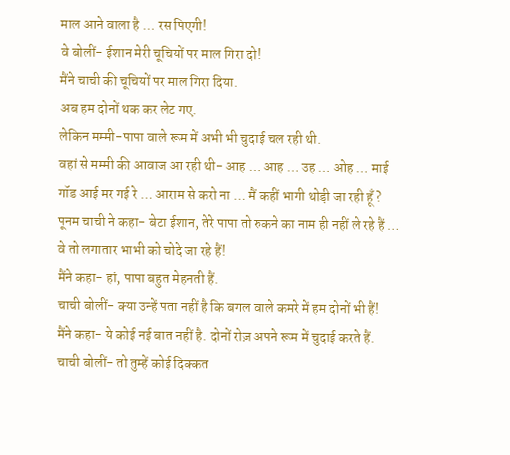माल आने वाला है … रस पिएगी!
वे बोलीं- ईशान मेरी चूचियों पर माल गिरा दो!
मैंने चाची की चूचियों पर माल गिरा दिया.
अब हम दोनों थक कर लेट गए.
लेकिन मम्मी-पापा वाले रूम में अभी भी चुदाई चल रही थी.
वहां से मम्मी की आवाज आ रही थी- आह … आह … उह … ओह … माई गॉड आई मर गई रे … आराम से करो ना … मैं कहीं भागी थोड़ी जा रही हूँ?
पूनम चाची ने कहा- बेटा ईशान, तेरे पापा तो रुकने का नाम ही नहीं ले रहे हैं … वे तो लगातार भाभी को चोदे जा रहे हैं!
मैंने कहा- हां, पापा बहुत मेहनती हैं.
चाची बोलीं- क्या उन्हें पता नहीं है कि बगल वाले कमरे में हम दोनों भी हैं!
मैंने कहा- ये कोई नई बात नहीं है. दोनों रोज़ अपने रूम में चुदाई करते हैं.
चाची बोलीं- तो तुम्हें कोई दिक्कत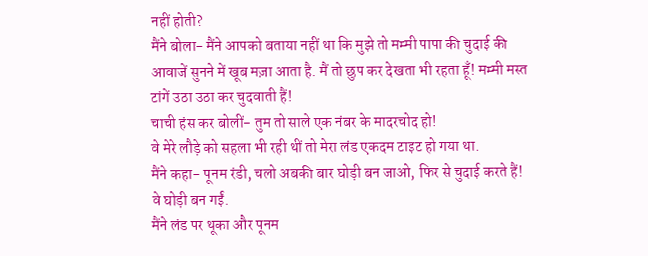नहीं होती?
मैंने बोला- मैंने आपको बताया नहीं था कि मुझे तो मम्मी पापा की चुदाई की आवाजें सुनने में खूब मज़ा आता है. मैं तो छुप कर देखता भी रहता हूँ! मम्मी मस्त टांगें उठा उठा कर चुदवाती हैं!
चाची हंस कर बोलीं- तुम तो साले एक नंबर के मादरचोद हो!
वे मेरे लौड़े को सहला भी रही थीं तो मेरा लंड एकदम टाइट हो गया था.
मैंने कहा- पूनम रंडी, चलो अबकी बार घोड़ी बन जाओ, फिर से चुदाई करते हैं!
वे घोड़ी बन गईं.
मैंने लंड पर थूका और पूनम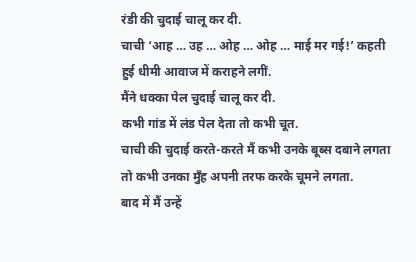रंडी की चुदाई चालू कर दी.
चाची ‘आह … उह … ओह … ओह … माई मर गई!’ कहती हुई धीमी आवाज में कराहने लगीं.
मैंने धक्का पेल चुदाई चालू कर दी.
कभी गांड में लंड पेल देता तो कभी चूत.
चाची की चुदाई करते-करते मैं कभी उनके बूब्स दबाने लगता तो कभी उनका मुँह अपनी तरफ करके चूमने लगता.
बाद में मैं उन्हें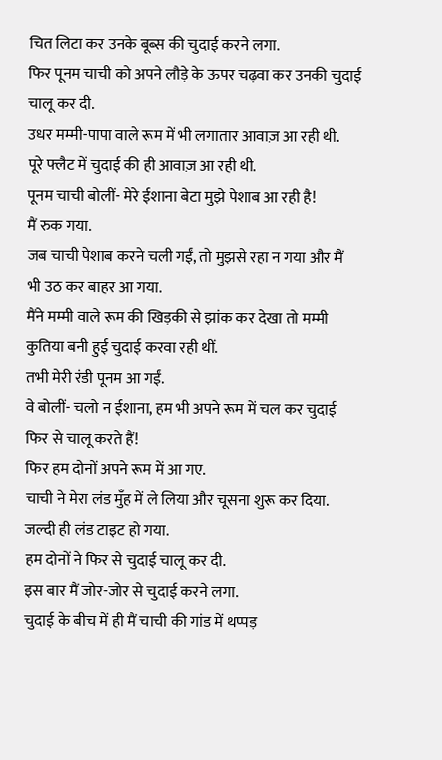चित लिटा कर उनके बूब्स की चुदाई करने लगा.
फिर पूनम चाची को अपने लौड़े के ऊपर चढ़वा कर उनकी चुदाई चालू कर दी.
उधर मम्मी-पापा वाले रूम में भी लगातार आवाज़ आ रही थी.
पूरे फ्लैट में चुदाई की ही आवाज़ आ रही थी.
पूनम चाची बोलीं- मेरे ईशाना बेटा मुझे पेशाब आ रही है!
मैं रुक गया.
जब चाची पेशाब करने चली गईं, तो मुझसे रहा न गया और मैं भी उठ कर बाहर आ गया.
मैंने मम्मी वाले रूम की खिड़की से झांक कर देखा तो मम्मी कुतिया बनी हुई चुदाई करवा रही थीं.
तभी मेरी रंडी पूनम आ गईं.
वे बोलीं- चलो न ईशाना, हम भी अपने रूम में चल कर चुदाई फिर से चालू करते हैं!
फिर हम दोनों अपने रूम में आ गए.
चाची ने मेरा लंड मुँह में ले लिया और चूसना शुरू कर दिया.
जल्दी ही लंड टाइट हो गया.
हम दोनों ने फिर से चुदाई चालू कर दी.
इस बार मैं जोर-जोर से चुदाई करने लगा.
चुदाई के बीच में ही मैं चाची की गांड में थप्पड़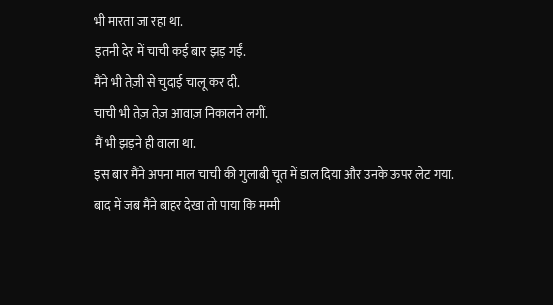भी मारता जा रहा था.
इतनी देर में चाची कई बार झड़ गईं.
मैंने भी तेज़ी से चुदाई चालू कर दी.
चाची भी तेज़ तेज़ आवाज़ निकालने लगीं.
मैं भी झड़ने ही वाला था.
इस बार मैंने अपना माल चाची की गुलाबी चूत में डाल दिया और उनके ऊपर लेट गया.
बाद में जब मैंने बाहर देखा तो पाया कि मम्मी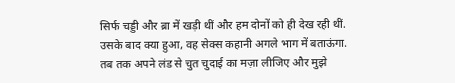सिर्फ चड्डी और ब्रा में खड़ी थीं और हम दोनों को ही देख रही थीं.
उसके बाद क्या हुआ, वह सेक्स कहानी अगले भाग में बताऊंगा.
तब तक अपने लंड से चुत चुदाई का मज़ा लीजिए और मुझे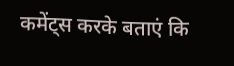कमेंट्स करके बताएं कि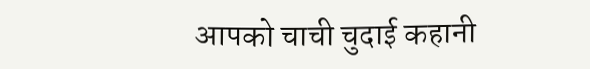आपको चाची चुदाई कहानी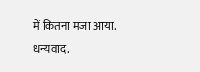में कितना मजा आया.
धन्यवाद.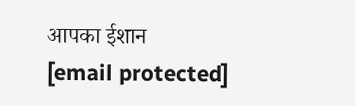आपका ईशान
[email protected]